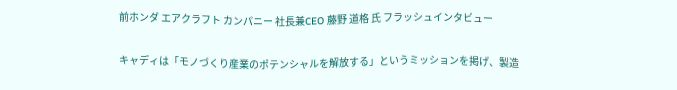前ホンダ エアクラフト カンパニー 社長兼CEO 藤野 道格 氏 フラッシュインタビュー

キャディは「モノづくり産業のポテンシャルを解放する」というミッションを掲げ、製造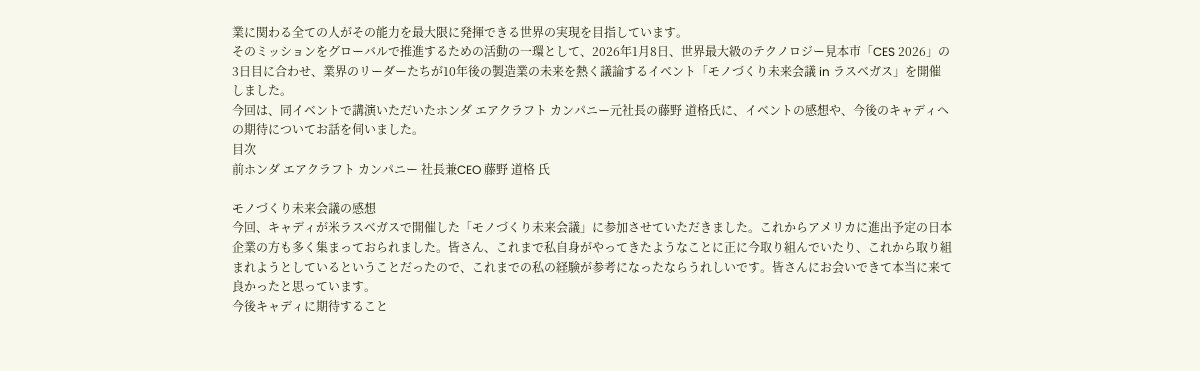業に関わる全ての人がその能力を最大限に発揮できる世界の実現を目指しています。
そのミッションをグローバルで推進するための活動の一環として、2026年1月8日、世界最大級のテクノロジー見本市「CES 2026」の3日目に合わせ、業界のリーダーたちが10年後の製造業の未来を熱く議論するイベント「モノづくり未来会議 in ラスベガス」を開催しました。
今回は、同イベントで講演いただいたホンダ エアクラフト カンパニー元社長の藤野 道格氏に、イベントの感想や、今後のキャディへの期待についてお話を伺いました。
目次
前ホンダ エアクラフト カンパニー 社長兼CEO 藤野 道格 氏

モノづくり未来会議の感想
今回、キャディが米ラスベガスで開催した「モノづくり未来会議」に参加させていただきました。これからアメリカに進出予定の日本企業の方も多く集まっておられました。皆さん、これまで私自身がやってきたようなことに正に今取り組んでいたり、これから取り組まれようとしているということだったので、これまでの私の経験が参考になったならうれしいです。皆さんにお会いできて本当に来て良かったと思っています。
今後キャディに期待すること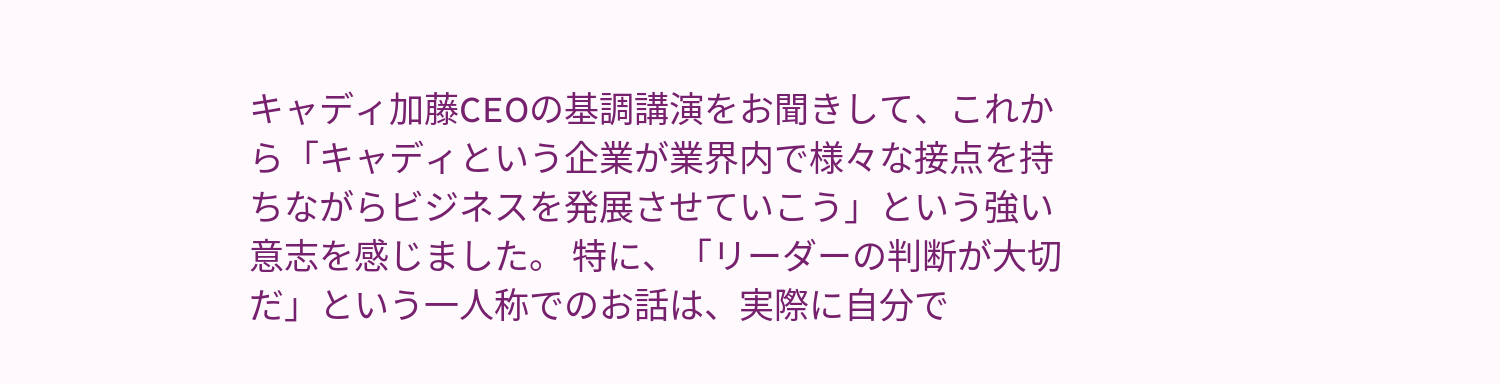キャディ加藤CEOの基調講演をお聞きして、これから「キャディという企業が業界内で様々な接点を持ちながらビジネスを発展させていこう」という強い意志を感じました。 特に、「リーダーの判断が大切だ」という一人称でのお話は、実際に自分で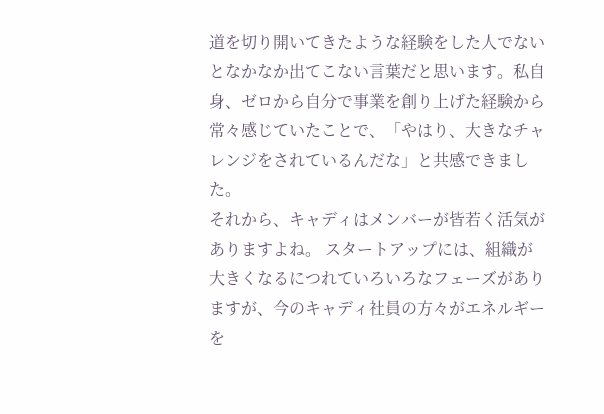道を切り開いてきたような経験をした人でないとなかなか出てこない言葉だと思います。私自身、ゼロから自分で事業を創り上げた経験から常々感じていたことで、「やはり、大きなチャレンジをされているんだな」と共感できました。
それから、キャディはメンバーが皆若く活気がありますよね。 スタートアップには、組織が大きくなるにつれていろいろなフェーズがありますが、今のキャディ社員の方々がエネルギーを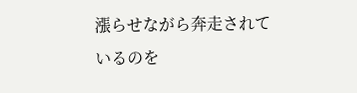漲らせながら奔走されているのを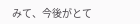みて、今後がとて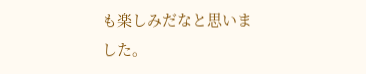も楽しみだなと思いました。